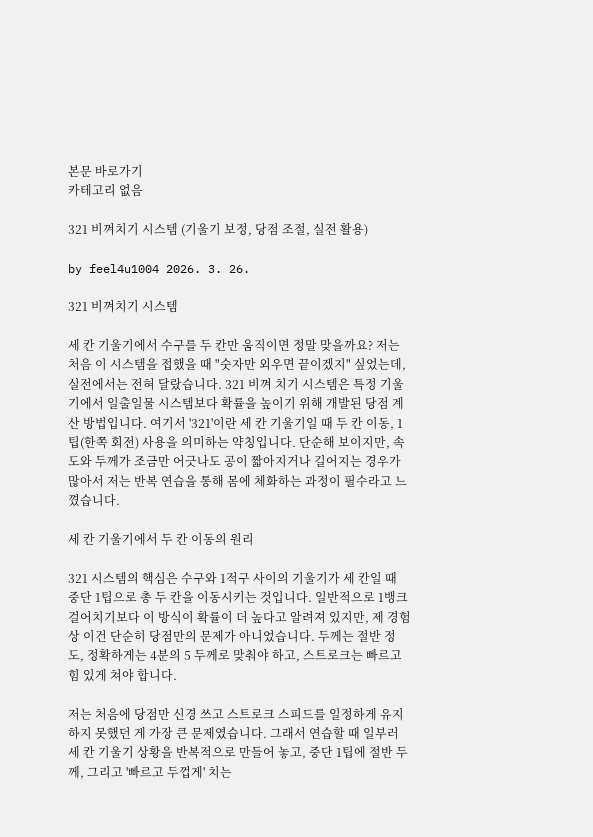본문 바로가기
카테고리 없음

321 비껴치기 시스템 (기울기 보정, 당점 조절, 실전 활용)

by feel4u1004 2026. 3. 26.

321 비껴치기 시스템

세 칸 기울기에서 수구를 두 칸만 움직이면 정말 맞을까요? 저는 처음 이 시스템을 접했을 때 "숫자만 외우면 끝이겠지" 싶었는데, 실전에서는 전혀 달랐습니다. 321 비껴 치기 시스템은 특정 기울기에서 일출일물 시스템보다 확률을 높이기 위해 개발된 당점 계산 방법입니다. 여기서 '321'이란 세 칸 기울기일 때 두 칸 이동, 1팁(한쪽 회전) 사용을 의미하는 약칭입니다. 단순해 보이지만, 속도와 두께가 조금만 어긋나도 공이 짧아지거나 길어지는 경우가 많아서 저는 반복 연습을 통해 몸에 체화하는 과정이 필수라고 느꼈습니다.

세 칸 기울기에서 두 칸 이동의 원리

321 시스템의 핵심은 수구와 1적구 사이의 기울기가 세 칸일 때 중단 1팁으로 총 두 칸을 이동시키는 것입니다. 일반적으로 1뱅크 걸어치기보다 이 방식이 확률이 더 높다고 알려져 있지만, 제 경험상 이건 단순히 당점만의 문제가 아니었습니다. 두께는 절반 정도, 정확하게는 4분의 5 두께로 맞춰야 하고, 스트로크는 빠르고 힘 있게 쳐야 합니다.

저는 처음에 당점만 신경 쓰고 스트로크 스피드를 일정하게 유지하지 못했던 게 가장 큰 문제였습니다. 그래서 연습할 때 일부러 세 칸 기울기 상황을 반복적으로 만들어 놓고, 중단 1팁에 절반 두께, 그리고 '빠르고 두껍게' 치는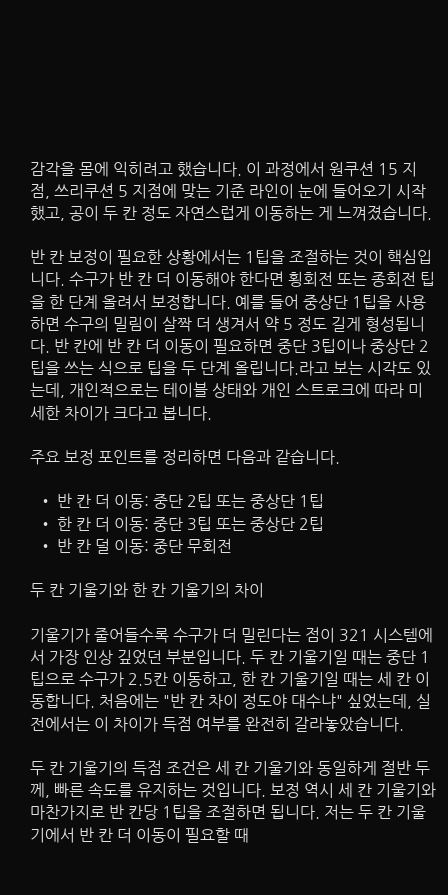감각을 몸에 익히려고 했습니다. 이 과정에서 원쿠션 15 지점, 쓰리쿠션 5 지점에 맞는 기준 라인이 눈에 들어오기 시작했고, 공이 두 칸 정도 자연스럽게 이동하는 게 느껴졌습니다.

반 칸 보정이 필요한 상황에서는 1팁을 조절하는 것이 핵심입니다. 수구가 반 칸 더 이동해야 한다면 횡회전 또는 종회전 팁을 한 단계 올려서 보정합니다. 예를 들어 중상단 1팁을 사용하면 수구의 밀림이 살짝 더 생겨서 약 5 정도 길게 형성됩니다. 반 칸에 반 칸 더 이동이 필요하면 중단 3팁이나 중상단 2팁을 쓰는 식으로 팁을 두 단계 올립니다.라고 보는 시각도 있는데, 개인적으로는 테이블 상태와 개인 스트로크에 따라 미세한 차이가 크다고 봅니다.

주요 보정 포인트를 정리하면 다음과 같습니다.

  • 반 칸 더 이동: 중단 2팁 또는 중상단 1팁
  • 한 칸 더 이동: 중단 3팁 또는 중상단 2팁
  • 반 칸 덜 이동: 중단 무회전

두 칸 기울기와 한 칸 기울기의 차이

기울기가 줄어들수록 수구가 더 밀린다는 점이 321 시스템에서 가장 인상 깊었던 부분입니다. 두 칸 기울기일 때는 중단 1팁으로 수구가 2.5칸 이동하고, 한 칸 기울기일 때는 세 칸 이동합니다. 처음에는 "반 칸 차이 정도야 대수냐" 싶었는데, 실전에서는 이 차이가 득점 여부를 완전히 갈라놓았습니다.

두 칸 기울기의 득점 조건은 세 칸 기울기와 동일하게 절반 두께, 빠른 속도를 유지하는 것입니다. 보정 역시 세 칸 기울기와 마찬가지로 반 칸당 1팁을 조절하면 됩니다. 저는 두 칸 기울기에서 반 칸 더 이동이 필요할 때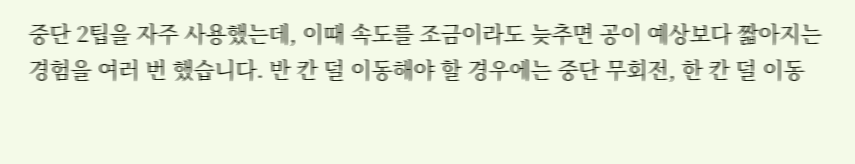중단 2팁을 자주 사용했는데, 이때 속도를 조금이라도 늦추면 공이 예상보다 짧아지는 경험을 여러 번 했습니다. 반 칸 덜 이동해야 할 경우에는 중단 무회전, 한 칸 덜 이동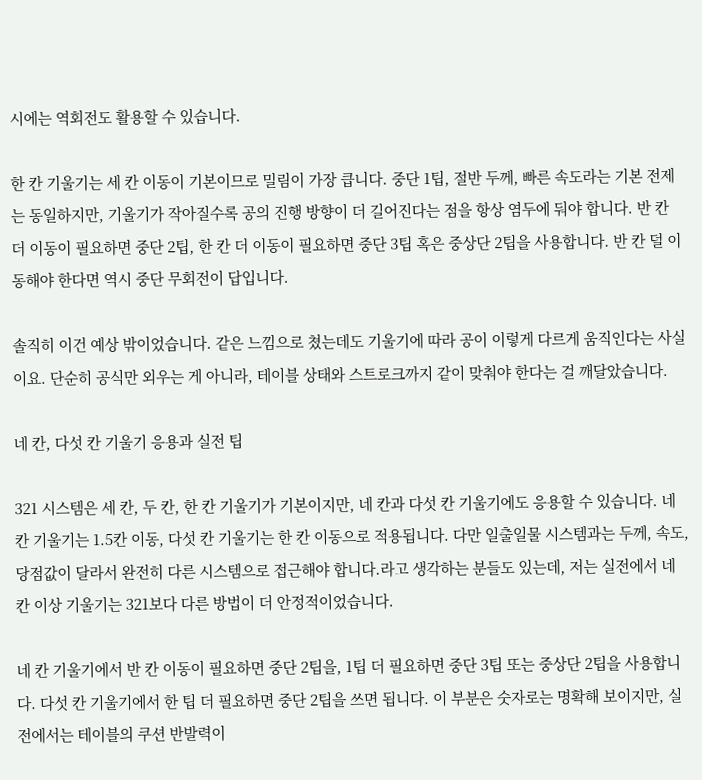시에는 역회전도 활용할 수 있습니다.

한 칸 기울기는 세 칸 이동이 기본이므로 밀림이 가장 큽니다. 중단 1팁, 절반 두께, 빠른 속도라는 기본 전제는 동일하지만, 기울기가 작아질수록 공의 진행 방향이 더 길어진다는 점을 항상 염두에 둬야 합니다. 반 칸 더 이동이 필요하면 중단 2팁, 한 칸 더 이동이 필요하면 중단 3팁 혹은 중상단 2팁을 사용합니다. 반 칸 덜 이동해야 한다면 역시 중단 무회전이 답입니다.

솔직히 이건 예상 밖이었습니다. 같은 느낌으로 쳤는데도 기울기에 따라 공이 이렇게 다르게 움직인다는 사실이요. 단순히 공식만 외우는 게 아니라, 테이블 상태와 스트로크까지 같이 맞춰야 한다는 걸 깨달았습니다.

네 칸, 다섯 칸 기울기 응용과 실전 팁

321 시스템은 세 칸, 두 칸, 한 칸 기울기가 기본이지만, 네 칸과 다섯 칸 기울기에도 응용할 수 있습니다. 네 칸 기울기는 1.5칸 이동, 다섯 칸 기울기는 한 칸 이동으로 적용됩니다. 다만 일출일물 시스템과는 두께, 속도, 당점값이 달라서 완전히 다른 시스템으로 접근해야 합니다.라고 생각하는 분들도 있는데, 저는 실전에서 네 칸 이상 기울기는 321보다 다른 방법이 더 안정적이었습니다.

네 칸 기울기에서 반 칸 이동이 필요하면 중단 2팁을, 1팁 더 필요하면 중단 3팁 또는 중상단 2팁을 사용합니다. 다섯 칸 기울기에서 한 팁 더 필요하면 중단 2팁을 쓰면 됩니다. 이 부분은 숫자로는 명확해 보이지만, 실전에서는 테이블의 쿠션 반발력이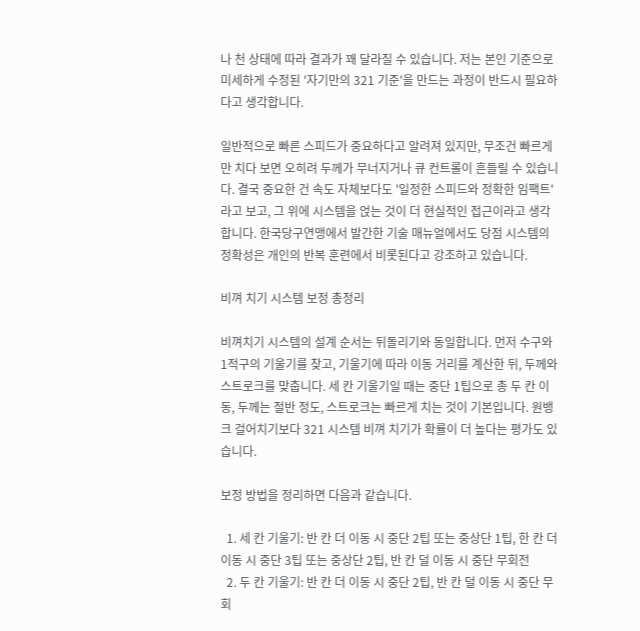나 천 상태에 따라 결과가 꽤 달라질 수 있습니다. 저는 본인 기준으로 미세하게 수정된 '자기만의 321 기준'을 만드는 과정이 반드시 필요하다고 생각합니다.

일반적으로 빠른 스피드가 중요하다고 알려져 있지만, 무조건 빠르게만 치다 보면 오히려 두께가 무너지거나 큐 컨트롤이 흔들릴 수 있습니다. 결국 중요한 건 속도 자체보다도 '일정한 스피드와 정확한 임팩트'라고 보고, 그 위에 시스템을 얹는 것이 더 현실적인 접근이라고 생각합니다. 한국당구연맹에서 발간한 기술 매뉴얼에서도 당점 시스템의 정확성은 개인의 반복 훈련에서 비롯된다고 강조하고 있습니다.

비껴 치기 시스템 보정 총정리

비껴치기 시스템의 설계 순서는 뒤돌리기와 동일합니다. 먼저 수구와 1적구의 기울기를 찾고, 기울기에 따라 이동 거리를 계산한 뒤, 두께와 스트로크를 맞춥니다. 세 칸 기울기일 때는 중단 1팁으로 총 두 칸 이동, 두께는 절반 정도, 스트로크는 빠르게 치는 것이 기본입니다. 원뱅크 걸어치기보다 321 시스템 비껴 치기가 확률이 더 높다는 평가도 있습니다.

보정 방법을 정리하면 다음과 같습니다.

  1. 세 칸 기울기: 반 칸 더 이동 시 중단 2팁 또는 중상단 1팁, 한 칸 더 이동 시 중단 3팁 또는 중상단 2팁, 반 칸 덜 이동 시 중단 무회전
  2. 두 칸 기울기: 반 칸 더 이동 시 중단 2팁, 반 칸 덜 이동 시 중단 무회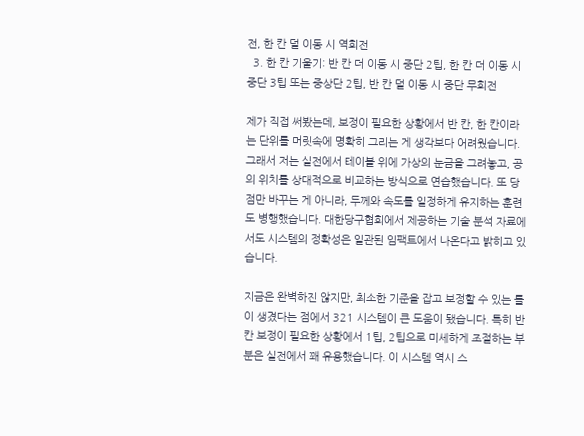전, 한 칸 덜 이동 시 역회전
  3. 한 칸 기울기: 반 칸 더 이동 시 중단 2팁, 한 칸 더 이동 시 중단 3팁 또는 중상단 2팁, 반 칸 덜 이동 시 중단 무회전

제가 직접 써봤는데, 보정이 필요한 상황에서 반 칸, 한 칸이라는 단위를 머릿속에 명확히 그리는 게 생각보다 어려웠습니다. 그래서 저는 실전에서 테이블 위에 가상의 눈금을 그려놓고, 공의 위치를 상대적으로 비교하는 방식으로 연습했습니다. 또 당점만 바꾸는 게 아니라, 두께와 속도를 일정하게 유지하는 훈련도 병행했습니다. 대한당구협회에서 제공하는 기술 분석 자료에서도 시스템의 정확성은 일관된 임팩트에서 나온다고 밝히고 있습니다.

지금은 완벽하진 않지만, 최소한 기준을 잡고 보정할 수 있는 틀이 생겼다는 점에서 321 시스템이 큰 도움이 됐습니다. 특히 반 칸 보정이 필요한 상황에서 1팁, 2팁으로 미세하게 조절하는 부분은 실전에서 꽤 유용했습니다. 이 시스템 역시 스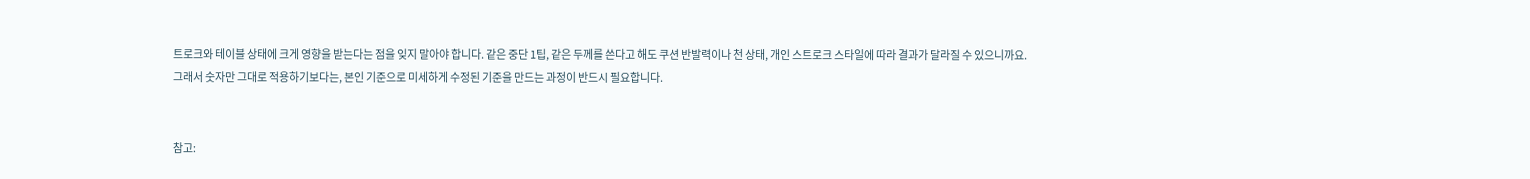트로크와 테이블 상태에 크게 영향을 받는다는 점을 잊지 말아야 합니다. 같은 중단 1팁, 같은 두께를 쓴다고 해도 쿠션 반발력이나 천 상태, 개인 스트로크 스타일에 따라 결과가 달라질 수 있으니까요. 그래서 숫자만 그대로 적용하기보다는, 본인 기준으로 미세하게 수정된 기준을 만드는 과정이 반드시 필요합니다.


참고: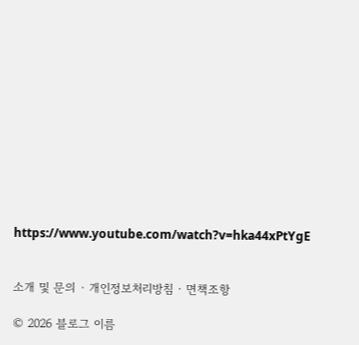https://www.youtube.com/watch?v=hka44xPtYgE


소개 및 문의 · 개인정보처리방침 · 면책조항

© 2026 블로그 이름